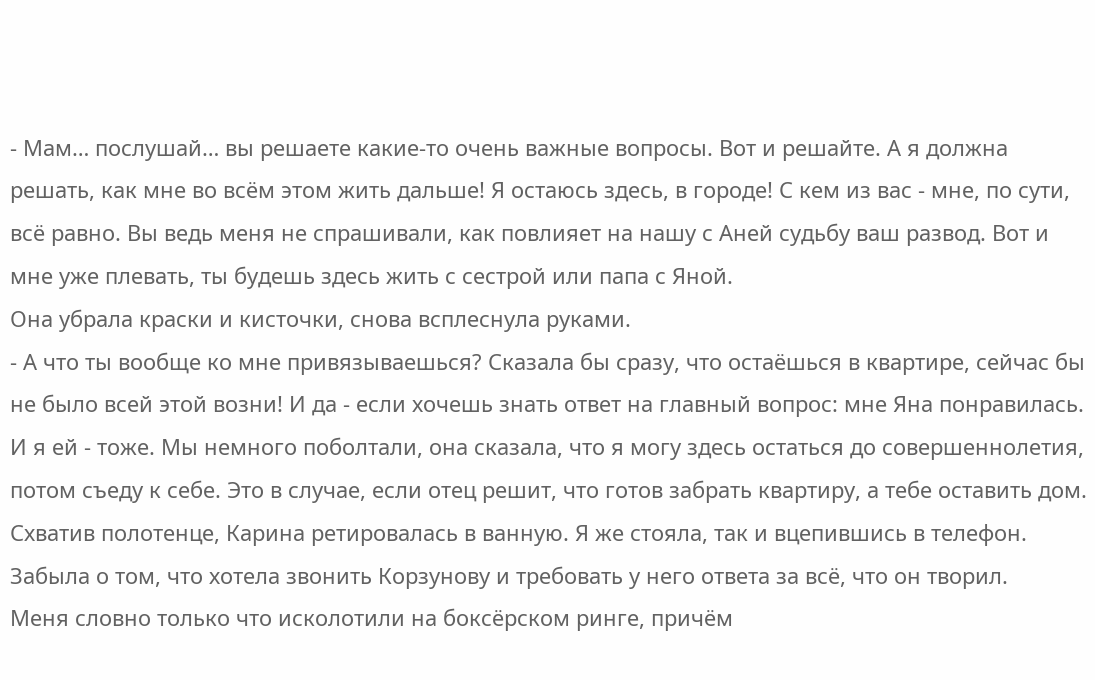- Мам… послушай… вы решаете какие-то очень важные вопросы. Вот и решайте. А я должна решать, как мне во всём этом жить дальше! Я остаюсь здесь, в городе! С кем из вас - мне, по сути, всё равно. Вы ведь меня не спрашивали, как повлияет на нашу с Аней судьбу ваш развод. Вот и мне уже плевать, ты будешь здесь жить с сестрой или папа с Яной.
Она убрала краски и кисточки, снова всплеснула руками.
- А что ты вообще ко мне привязываешься? Сказала бы сразу, что остаёшься в квартире, сейчас бы не было всей этой возни! И да - если хочешь знать ответ на главный вопрос: мне Яна понравилась. И я ей - тоже. Мы немного поболтали, она сказала, что я могу здесь остаться до совершеннолетия, потом съеду к себе. Это в случае, если отец решит, что готов забрать квартиру, а тебе оставить дом.
Схватив полотенце, Карина ретировалась в ванную. Я же стояла, так и вцепившись в телефон. Забыла о том, что хотела звонить Корзунову и требовать у него ответа за всё, что он творил.
Меня словно только что исколотили на боксёрском ринге, причём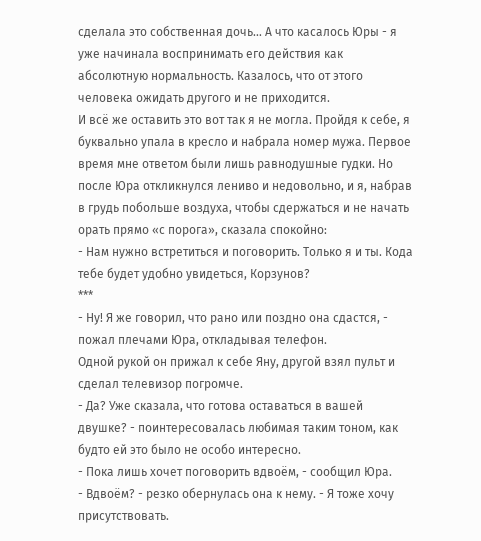сделала это собственная дочь… А что касалось Юры - я уже начинала воспринимать его действия как абсолютную нормальность. Казалось, что от этого человека ожидать другого и не приходится.
И всё же оставить это вот так я не могла. Пройдя к себе, я буквально упала в кресло и набрала номер мужа. Первое время мне ответом были лишь равнодушные гудки. Но после Юра откликнулся лениво и недовольно, и я, набрав в грудь побольше воздуха, чтобы сдержаться и не начать орать прямо «с порога», сказала спокойно:
- Нам нужно встретиться и поговорить. Только я и ты. Кода тебе будет удобно увидеться, Корзунов?
***
- Ну! Я же говорил, что рано или поздно она сдастся, - пожал плечами Юра, откладывая телефон.
Одной рукой он прижал к себе Яну, другой взял пульт и сделал телевизор погромче.
- Да? Уже сказала, что готова оставаться в вашей двушке? - поинтересовалась любимая таким тоном, как будто ей это было не особо интересно.
- Пока лишь хочет поговорить вдвоём, - сообщил Юра.
- Вдвоём? - резко обернулась она к нему. - Я тоже хочу присутствовать.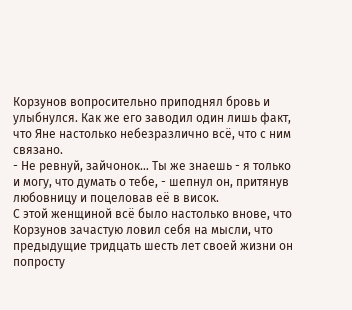Корзунов вопросительно приподнял бровь и улыбнулся. Как же его заводил один лишь факт, что Яне настолько небезразлично всё, что с ним связано.
- Не ревнуй, зайчонок… Ты же знаешь - я только и могу, что думать о тебе, - шепнул он, притянув любовницу и поцеловав её в висок.
С этой женщиной всё было настолько внове, что Корзунов зачастую ловил себя на мысли, что предыдущие тридцать шесть лет своей жизни он попросту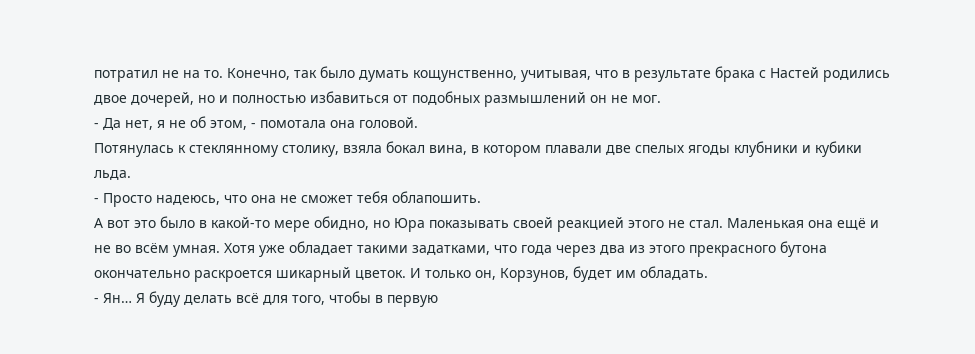потратил не на то. Конечно, так было думать кощунственно, учитывая, что в результате брака с Настей родились двое дочерей, но и полностью избавиться от подобных размышлений он не мог.
- Да нет, я не об этом, - помотала она головой.
Потянулась к стеклянному столику, взяла бокал вина, в котором плавали две спелых ягоды клубники и кубики льда.
- Просто надеюсь, что она не сможет тебя облапошить.
А вот это было в какой-то мере обидно, но Юра показывать своей реакцией этого не стал. Маленькая она ещё и не во всём умная. Хотя уже обладает такими задатками, что года через два из этого прекрасного бутона окончательно раскроется шикарный цветок. И только он, Корзунов, будет им обладать.
- Ян… Я буду делать всё для того, чтобы в первую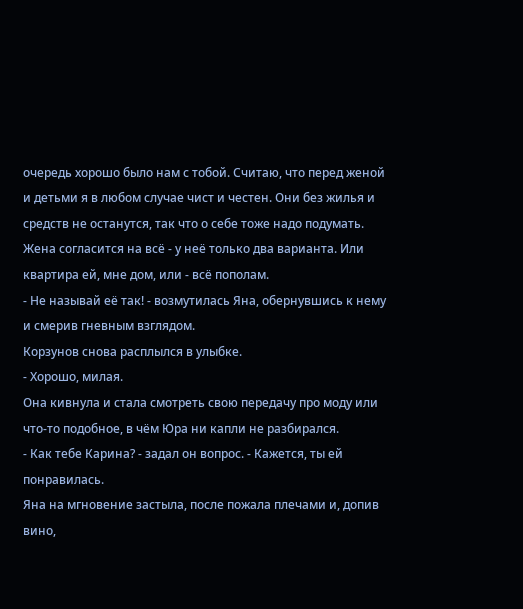очередь хорошо было нам с тобой. Считаю, что перед женой и детьми я в любом случае чист и честен. Они без жилья и средств не останутся, так что о себе тоже надо подумать. Жена согласится на всё - у неё только два варианта. Или квартира ей, мне дом, или - всё пополам.
- Не называй её так! - возмутилась Яна, обернувшись к нему и смерив гневным взглядом.
Корзунов снова расплылся в улыбке.
- Хорошо, милая.
Она кивнула и стала смотреть свою передачу про моду или что-то подобное, в чём Юра ни капли не разбирался.
- Как тебе Карина? - задал он вопрос. - Кажется, ты ей понравилась.
Яна на мгновение застыла, после пожала плечами и, допив вино,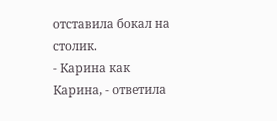отставила бокал на столик.
- Карина как Карина, - ответила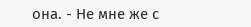она. - Не мне же с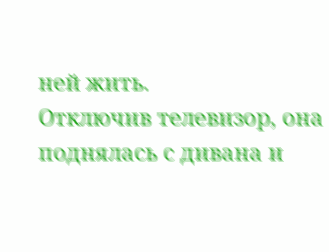ней жить.
Отключив телевизор, она поднялась с дивана и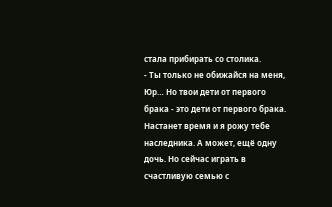стала прибирать со столика.
- Ты только не обижайся на меня, Юр… Но твои дети от первого брака - это дети от первого брака. Настанет время и я рожу тебе наследника. А может, ещё одну дочь. Но сейчас играть в счастливую семью с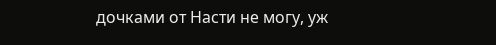дочками от Насти не могу, уж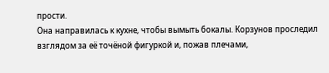прости.
Она направилась к кухне, чтобы вымыть бокалы. Корзунов проследил взглядом за её точёной фигуркой и, пожав плечами,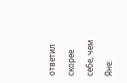ответил скорее себе, чем Яне: